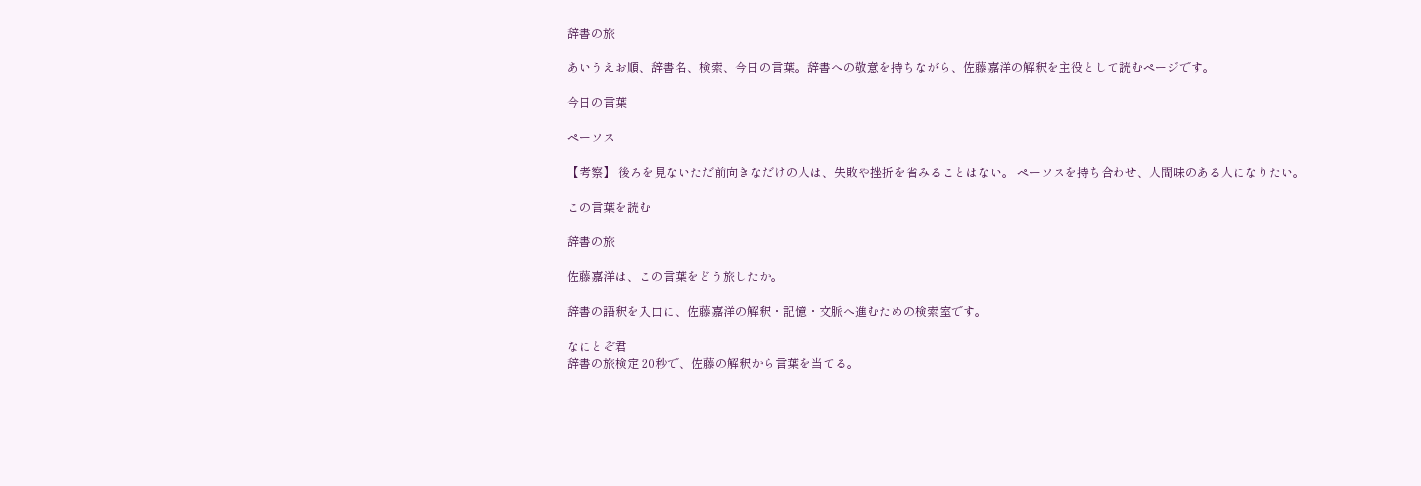辞書の旅

あいうえお順、辞書名、検索、今日の言葉。辞書への敬意を持ちながら、佐藤嘉洋の解釈を主役として読むページです。

今日の言葉

ペーソス

【考察】 後ろを見ないただ前向きなだけの人は、失敗や挫折を省みることはない。 ペーソスを持ち合わせ、人間味のある人になりたい。

この言葉を読む

辞書の旅

佐藤嘉洋は、この言葉をどう旅したか。

辞書の語釈を入口に、佐藤嘉洋の解釈・記憶・文脈へ進むための検索室です。

なにとぞ君
辞書の旅検定 20秒で、佐藤の解釈から言葉を当てる。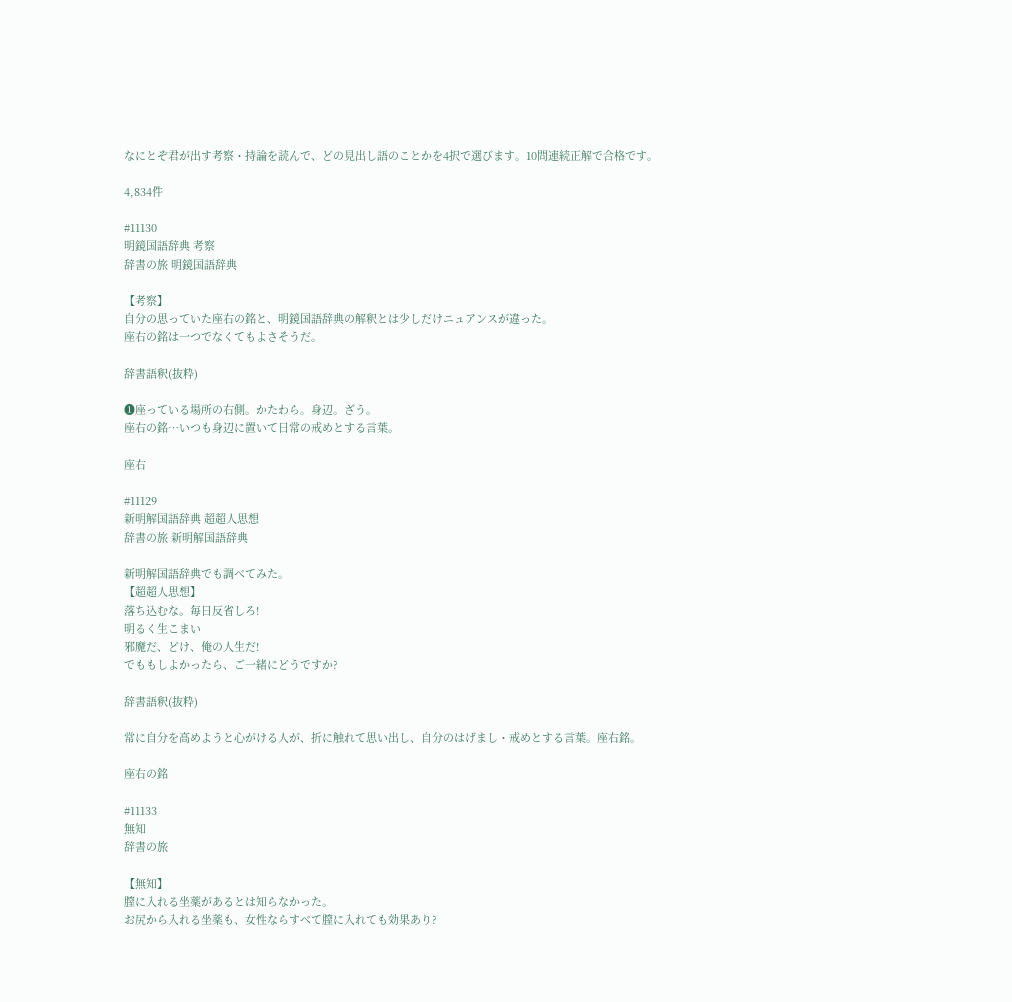なにとぞ君が出す考察・持論を読んで、どの見出し語のことかを4択で選びます。10問連続正解で合格です。

4,834件

#11130
明鏡国語辞典 考察
辞書の旅 明鏡国語辞典

【考察】
自分の思っていた座右の銘と、明鏡国語辞典の解釈とは少しだけニュアンスが違った。
座右の銘は一つでなくてもよさそうだ。

辞書語釈(抜粋)

❶座っている場所の右側。かたわら。身辺。ざう。
座右の銘…いつも身辺に置いて日常の戒めとする言葉。

座右

#11129
新明解国語辞典 超超人思想
辞書の旅 新明解国語辞典

新明解国語辞典でも調べてみた。
【超超人思想】
落ち込むな。毎日反省しろ!
明るく生こまい
邪魔だ、どけ、俺の人生だ!
でももしよかったら、ご一緒にどうですか?

辞書語釈(抜粋)

常に自分を高めようと心がける人が、折に触れて思い出し、自分のはげまし・戒めとする言葉。座右銘。

座右の銘

#11133
無知
辞書の旅

【無知】
膣に入れる坐薬があるとは知らなかった。
お尻から入れる坐薬も、女性ならすべて膣に入れても効果あり?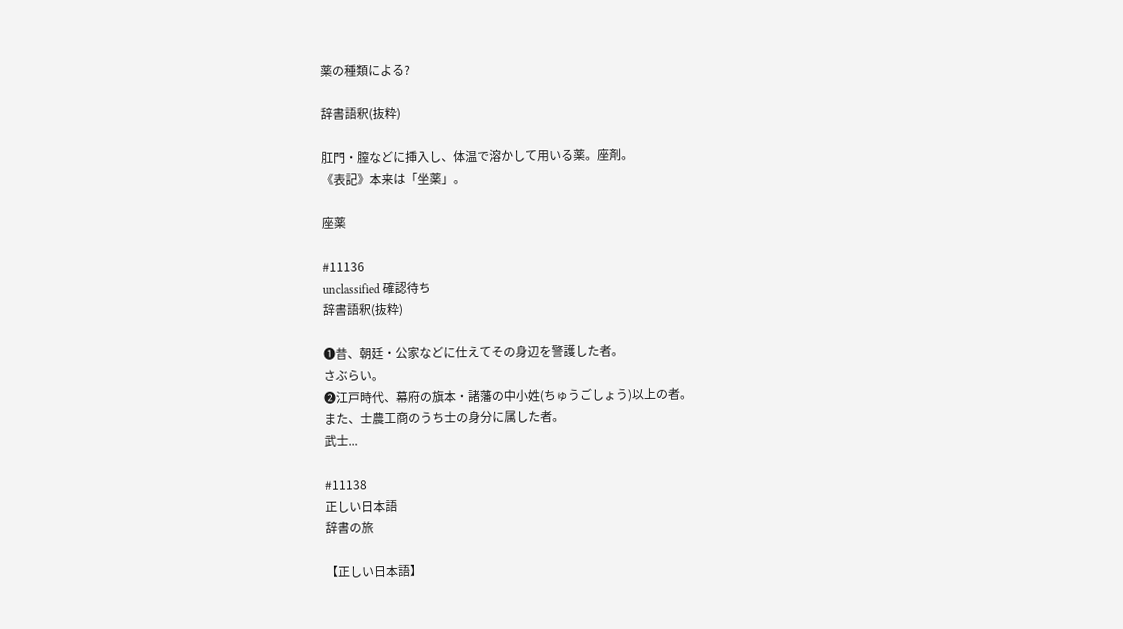薬の種類による?

辞書語釈(抜粋)

肛門・膣などに挿入し、体温で溶かして用いる薬。座剤。
《表記》本来は「坐薬」。

座薬

#11136
unclassified 確認待ち
辞書語釈(抜粋)

❶昔、朝廷・公家などに仕えてその身辺を警護した者。
さぶらい。
❷江戸時代、幕府の旗本・諸藩の中小姓(ちゅうごしょう)以上の者。
また、士農工商のうち士の身分に属した者。
武士...

#11138
正しい日本語
辞書の旅

【正しい日本語】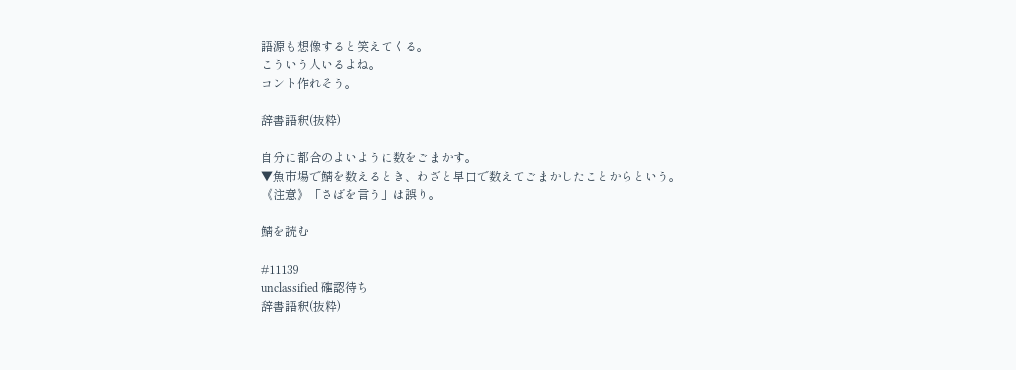語源も想像すると笑えてくる。
こういう人いるよね。
コント作れそう。

辞書語釈(抜粋)

自分に都合のよいように数をごまかす。
▼魚市場で鯖を数えるとき、わざと早口で数えてごまかしたことからという。
《注意》「さばを言う」は誤り。

鯖を読む

#11139
unclassified 確認待ち
辞書語釈(抜粋)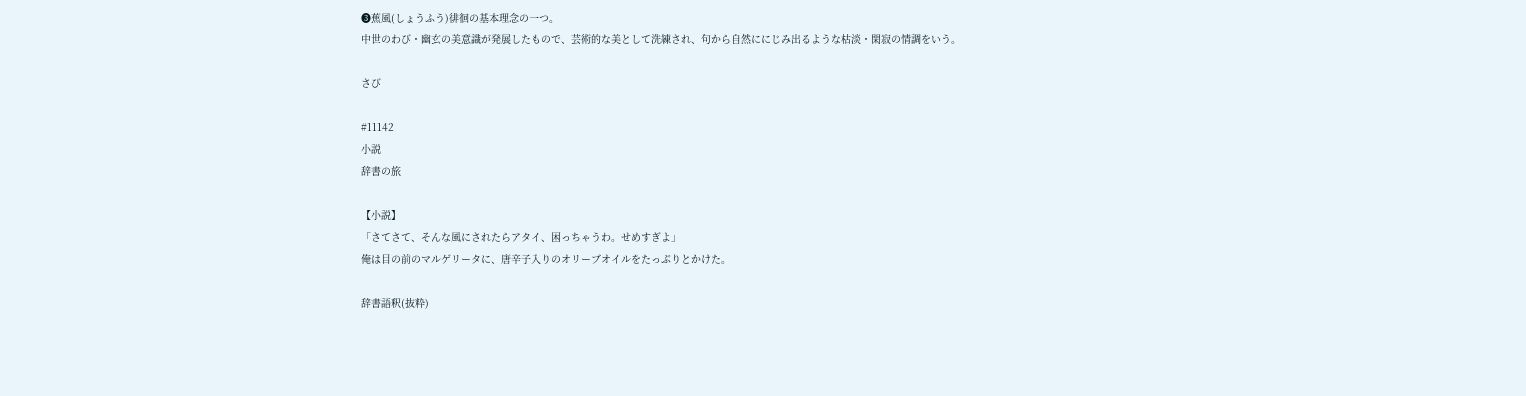❸蕉風(しょうふう)徘徊の基本理念の一つ。
中世のわび・幽玄の美意識が発展したもので、芸術的な美として洗練され、句から自然ににじみ出るような枯淡・閑寂の情調をいう。

さび

#11142
小説
辞書の旅

【小説】
「さてさて、そんな風にされたらアタイ、困っちゃうわ。せめすぎよ」
俺は目の前のマルゲリータに、唐辛子入りのオリーブオイルをたっぷりとかけた。

辞書語釈(抜粋)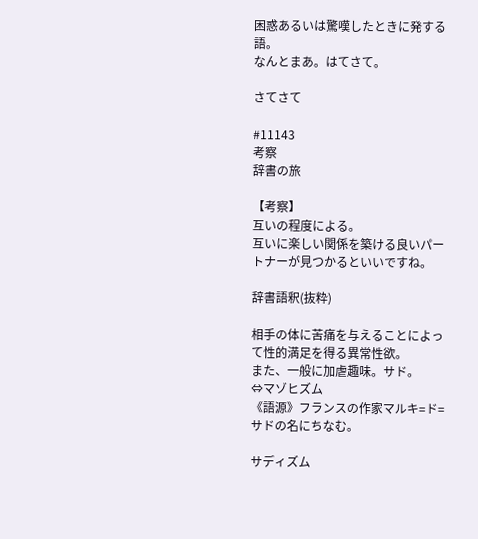困惑あるいは驚嘆したときに発する語。
なんとまあ。はてさて。

さてさて

#11143
考察
辞書の旅

【考察】
互いの程度による。
互いに楽しい関係を築ける良いパートナーが見つかるといいですね。

辞書語釈(抜粋)

相手の体に苦痛を与えることによって性的満足を得る異常性欲。
また、一般に加虐趣味。サド。
⇔マゾヒズム
《語源》フランスの作家マルキ=ド=サドの名にちなむ。

サディズム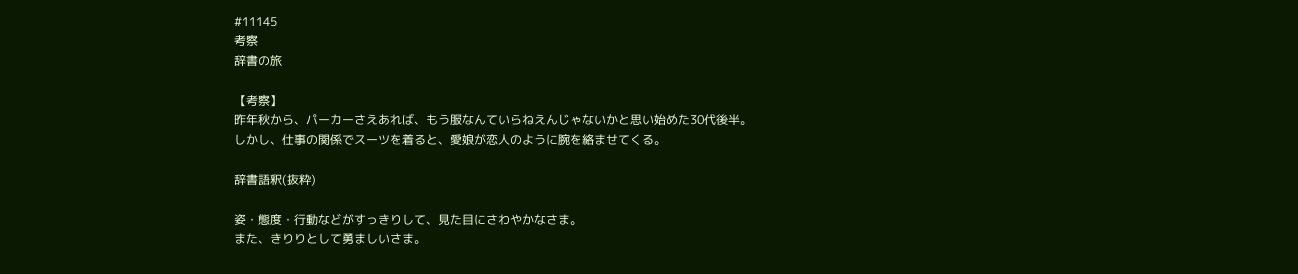#11145
考察
辞書の旅

【考察】
昨年秋から、パーカーさえあれば、もう服なんていらねえんじゃないかと思い始めた30代後半。
しかし、仕事の関係でスーツを着ると、愛娘が恋人のように腕を絡ませてくる。

辞書語釈(抜粋)

姿・態度・行動などがすっきりして、見た目にさわやかなさま。
また、きりりとして勇ましいさま。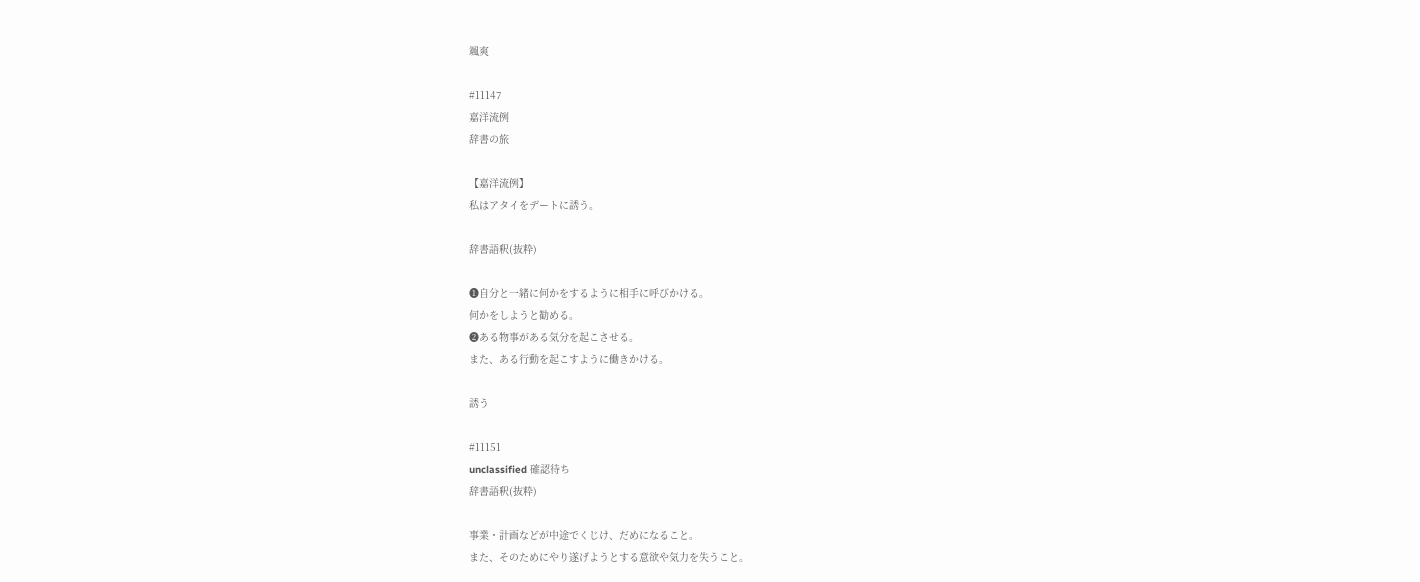颯爽

#11147
嘉洋流例
辞書の旅

【嘉洋流例】
私はアタイをデートに誘う。

辞書語釈(抜粋)

❶自分と一緒に何かをするように相手に呼びかける。
何かをしようと勧める。
❷ある物事がある気分を起こさせる。
また、ある行動を起こすように働きかける。

誘う

#11151
unclassified 確認待ち
辞書語釈(抜粋)

事業・計画などが中途でくじけ、だめになること。
また、そのためにやり遂げようとする意欲や気力を失うこと。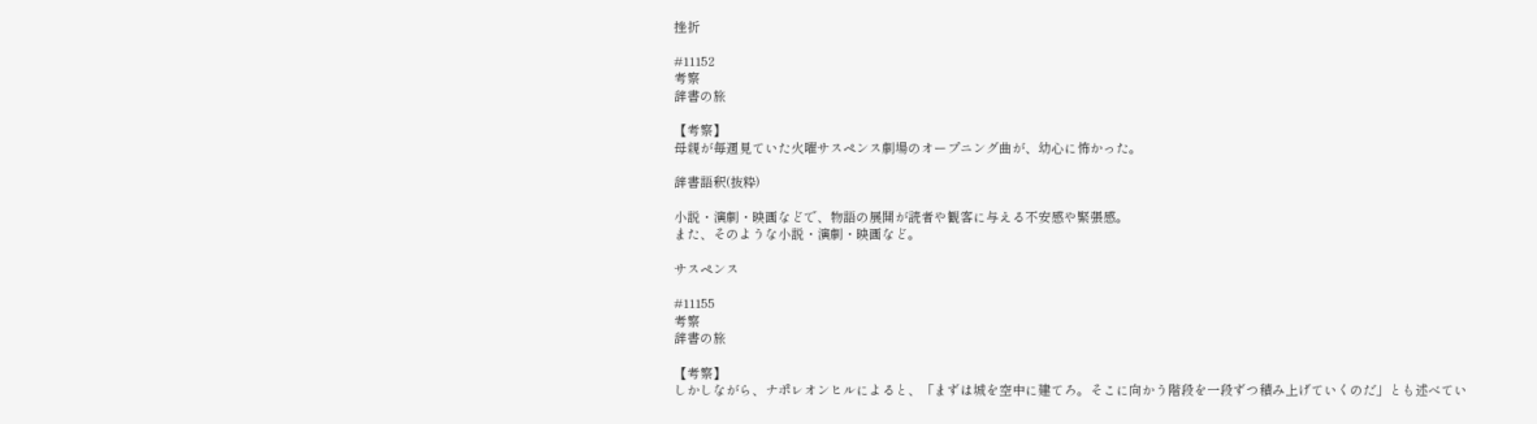挫折

#11152
考察
辞書の旅

【考察】
母親が毎週見ていた火曜サスペンス劇場のオープニング曲が、幼心に怖かった。

辞書語釈(抜粋)

小説・演劇・映画などで、物語の展開が読者や観客に与える不安感や緊張感。
また、そのような小説・演劇・映画など。

サスペンス

#11155
考察
辞書の旅

【考察】
しかしながら、ナポレオンヒルによると、「まずは城を空中に建てろ。そこに向かう階段を一段ずつ積み上げていくのだ」とも述べてい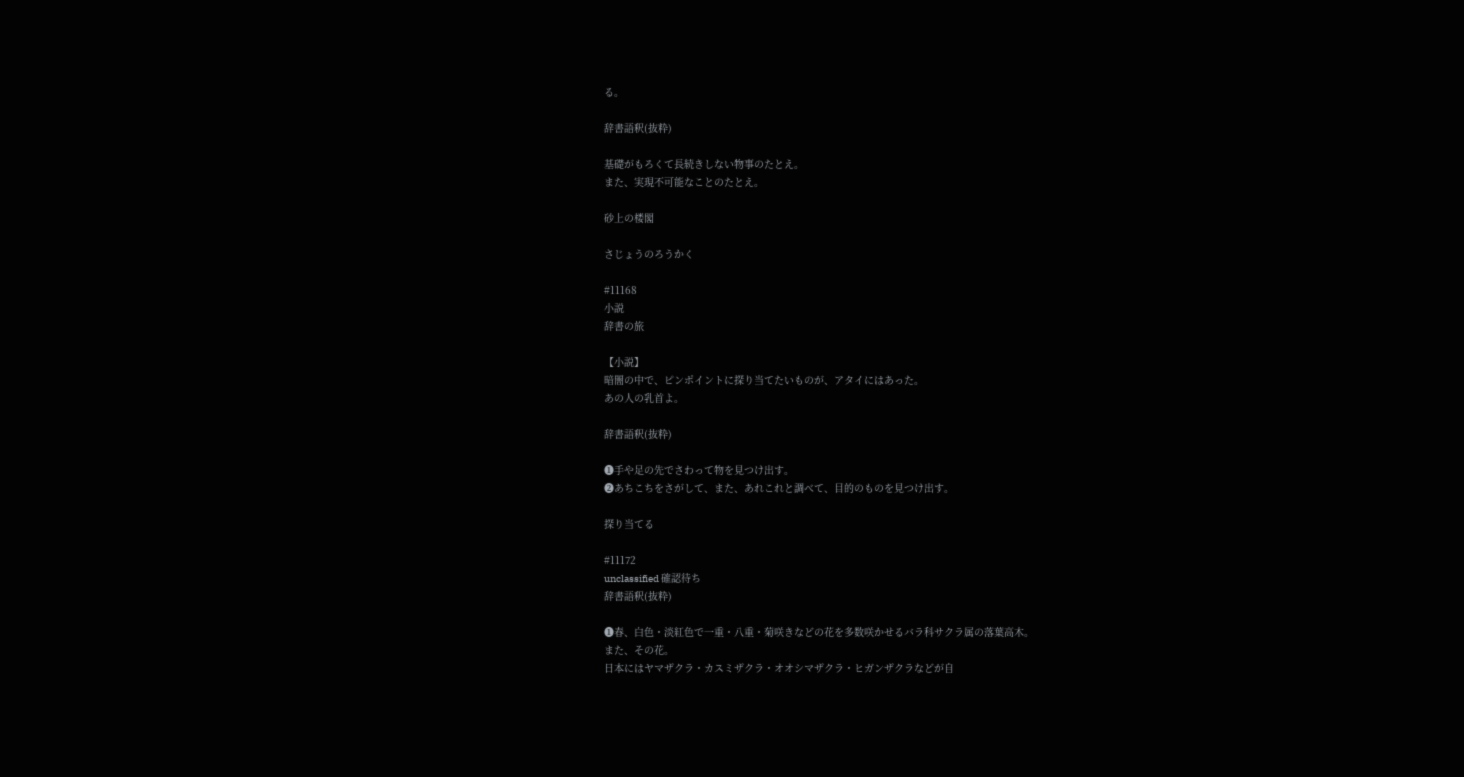る。

辞書語釈(抜粋)

基礎がもろくて長続きしない物事のたとえ。
また、実現不可能なことのたとえ。

砂上の楼閣

さじょうのろうかく

#11168
小説
辞書の旅

【小説】
暗闇の中で、ピンポイントに探り当てたいものが、アタイにはあった。
あの人の乳首よ。

辞書語釈(抜粋)

❶手や足の先でさわって物を見つけ出す。
❷あちこちをさがして、また、あれこれと調べて、目的のものを見つけ出す。

探り当てる

#11172
unclassified 確認待ち
辞書語釈(抜粋)

❶春、白色・淡紅色で一重・八重・菊咲きなどの花を多数咲かせるバラ科サクラ属の落葉高木。
また、その花。
日本にはヤマザクラ・カスミザクラ・オオシマザクラ・ヒガンザクラなどが自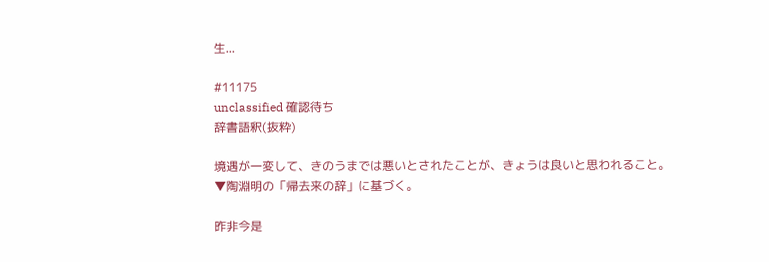生...

#11175
unclassified 確認待ち
辞書語釈(抜粋)

境遇が一変して、きのうまでは悪いとされたことが、きょうは良いと思われること。
▼陶淵明の「帰去来の辞」に基づく。

昨非今是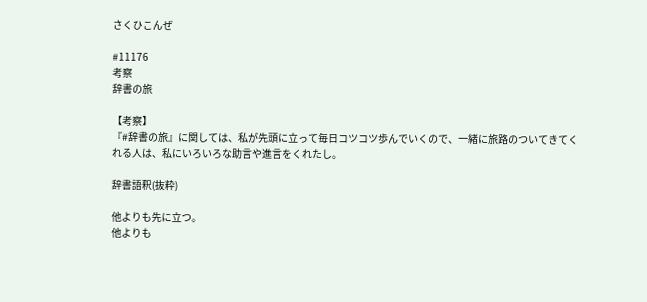さくひこんぜ

#11176
考察
辞書の旅

【考察】
『#辞書の旅』に関しては、私が先頭に立って毎日コツコツ歩んでいくので、一緒に旅路のついてきてくれる人は、私にいろいろな助言や進言をくれたし。

辞書語釈(抜粋)

他よりも先に立つ。
他よりも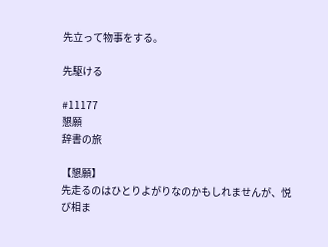先立って物事をする。

先駆ける

#11177
懇願
辞書の旅

【懇願】
先走るのはひとりよがりなのかもしれませんが、悦び相ま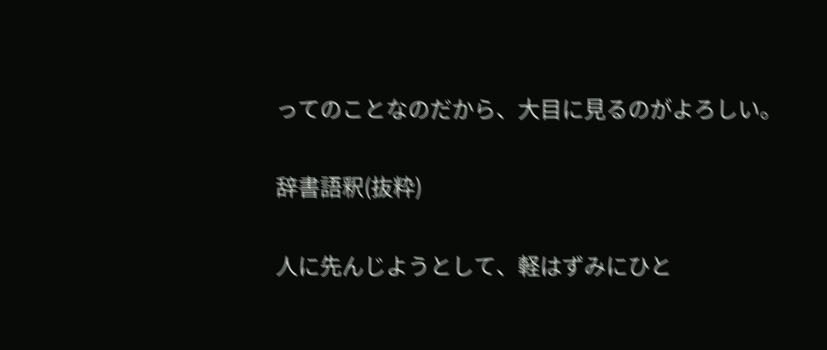ってのことなのだから、大目に見るのがよろしい。

辞書語釈(抜粋)

人に先んじようとして、軽はずみにひと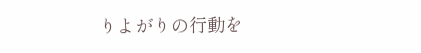りよがりの行動を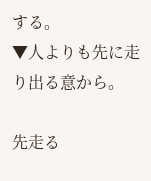する。
▼人よりも先に走り出る意から。

先走る